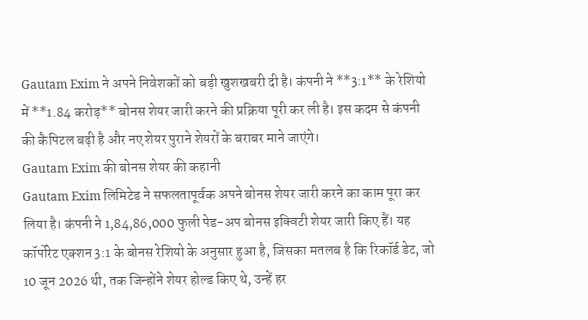Gautam Exim ने अपने निवेशकों को बड़ी खुशखबरी दी है। कंपनी ने **3:1** के रेशियो में **1.84 करोड़** बोनस शेयर जारी करने की प्रक्रिया पूरी कर ली है। इस कदम से कंपनी की कैपिटल बढ़ी है और नए शेयर पुराने शेयरों के बराबर माने जाएंगे।
Gautam Exim की बोनस शेयर की कहानी
Gautam Exim लिमिटेड ने सफलतापूर्वक अपने बोनस शेयर जारी करने का काम पूरा कर लिया है। कंपनी ने 1,84,86,000 फुली पेड-अप बोनस इक्विटी शेयर जारी किए हैं। यह कॉर्पोरेट एक्शन 3:1 के बोनस रेशियो के अनुसार हुआ है, जिसका मतलब है कि रिकॉर्ड डेट, जो 10 जून 2026 थी, तक जिन्होंने शेयर होल्ड किए थे, उन्हें हर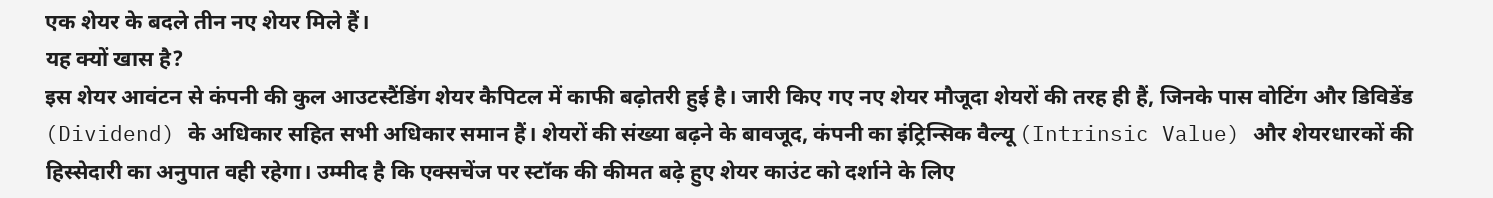एक शेयर के बदले तीन नए शेयर मिले हैं।
यह क्यों खास है?
इस शेयर आवंटन से कंपनी की कुल आउटस्टैंडिंग शेयर कैपिटल में काफी बढ़ोतरी हुई है। जारी किए गए नए शेयर मौजूदा शेयरों की तरह ही हैं, जिनके पास वोटिंग और डिविडेंड (Dividend) के अधिकार सहित सभी अधिकार समान हैं। शेयरों की संख्या बढ़ने के बावजूद, कंपनी का इंट्रिन्सिक वैल्यू (Intrinsic Value) और शेयरधारकों की हिस्सेदारी का अनुपात वही रहेगा। उम्मीद है कि एक्सचेंज पर स्टॉक की कीमत बढ़े हुए शेयर काउंट को दर्शाने के लिए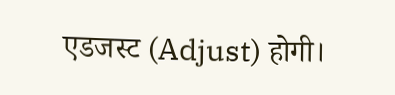एडजस्ट (Adjust) होगी।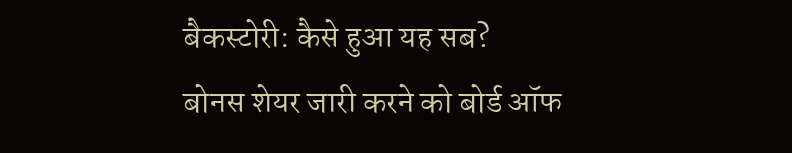बैकस्टोरी: कैसे हुआ यह सब?
बोनस शेयर जारी करने को बोर्ड ऑफ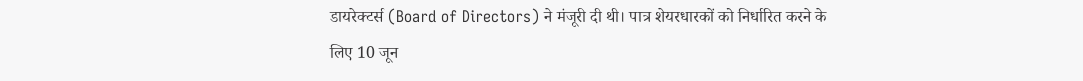डायरेक्टर्स (Board of Directors) ने मंजूरी दी थी। पात्र शेयरधारकों को निर्धारित करने के लिए 10 जून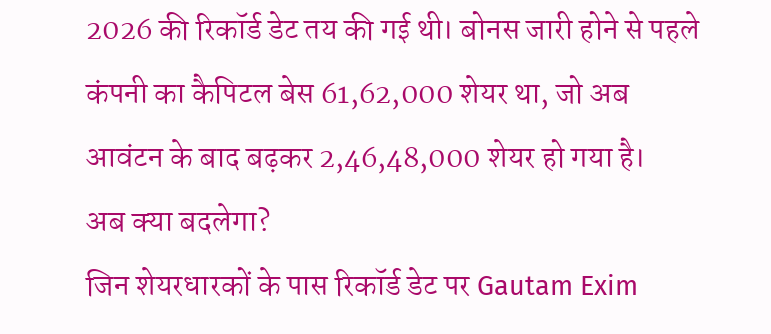2026 की रिकॉर्ड डेट तय की गई थी। बोनस जारी होने से पहले कंपनी का कैपिटल बेस 61,62,000 शेयर था, जो अब आवंटन के बाद बढ़कर 2,46,48,000 शेयर हो गया है।
अब क्या बदलेगा?
जिन शेयरधारकों के पास रिकॉर्ड डेट पर Gautam Exim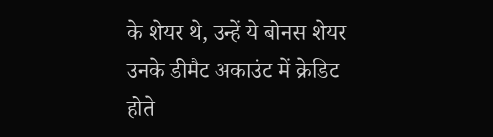के शेयर थे, उन्हें ये बोनस शेयर उनके डीमैट अकाउंट में क्रेडिट होते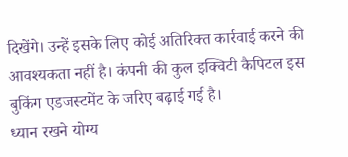दिखेंगे। उन्हें इसके लिए कोई अतिरिक्त कार्रवाई करने की आवश्यकता नहीं है। कंपनी की कुल इक्विटी कैपिटल इस बुकिंग एडजस्टमेंट के जरिए बढ़ाई गई है।
ध्यान रखने योग्य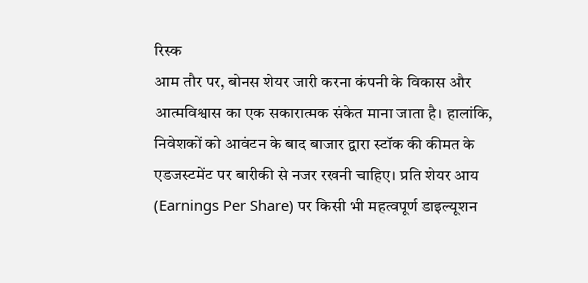रिस्क
आम तौर पर, बोनस शेयर जारी करना कंपनी के विकास और आत्मविश्वास का एक सकारात्मक संकेत माना जाता है। हालांकि, निवेशकों को आवंटन के बाद बाजार द्वारा स्टॉक की कीमत के एडजस्टमेंट पर बारीकी से नजर रखनी चाहिए। प्रति शेयर आय (Earnings Per Share) पर किसी भी महत्वपूर्ण डाइल्यूशन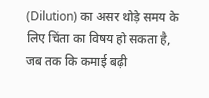(Dilution) का असर थोड़े समय के लिए चिंता का विषय हो सकता है, जब तक कि कमाई बढ़ी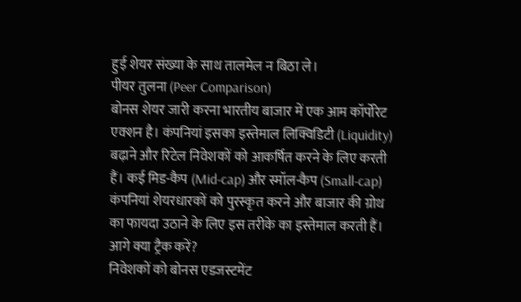हुई शेयर संख्या के साथ तालमेल न बिठा ले।
पीयर तुलना (Peer Comparison)
बोनस शेयर जारी करना भारतीय बाजार में एक आम कॉर्पोरेट एक्शन है। कंपनियां इसका इस्तेमाल लिक्विडिटी (Liquidity) बढ़ाने और रिटेल निवेशकों को आकर्षित करने के लिए करती हैं। कई मिड-कैप (Mid-cap) और स्मॉल-कैप (Small-cap) कंपनियां शेयरधारकों को पुरस्कृत करने और बाजार की ग्रोथ का फायदा उठाने के लिए इस तरीके का इस्तेमाल करती हैं।
आगे क्या ट्रैक करें?
निवेशकों को बोनस एडजस्टमेंट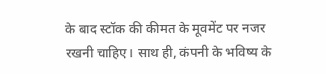के बाद स्टॉक की कीमत के मूवमेंट पर नजर रखनी चाहिए। साथ ही, कंपनी के भविष्य के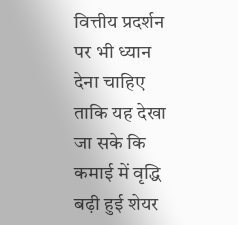वित्तीय प्रदर्शन पर भी ध्यान देना चाहिए ताकि यह देखा जा सके कि कमाई में वृद्धि बढ़ी हुई शेयर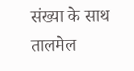संख्या के साथ तालमेल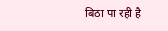बिठा पा रही है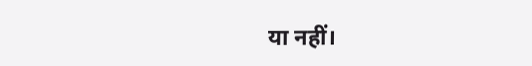या नहीं।